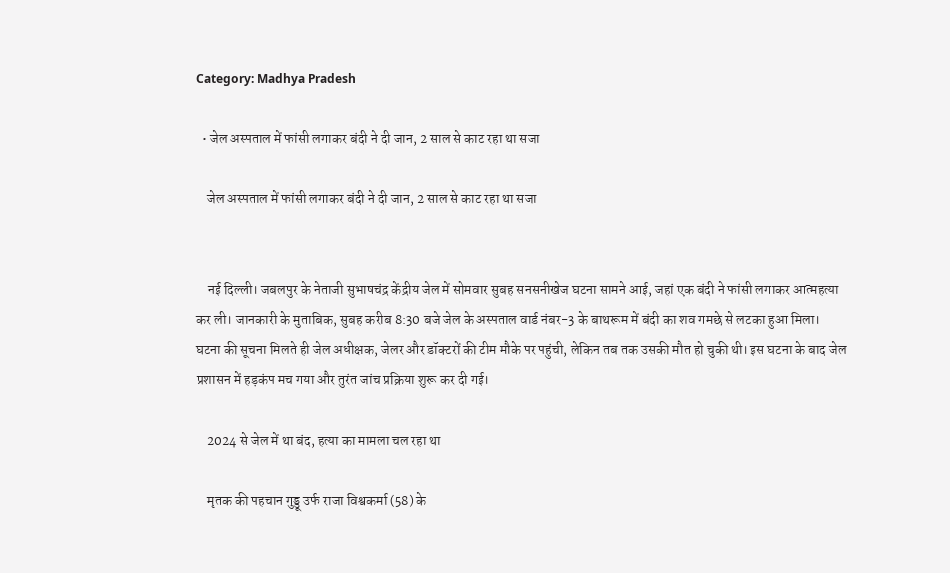Category: Madhya Pradesh

  • जेल अस्पताल में फांसी लगाकर बंदी ने दी जान, 2 साल से काट रहा था सजा

    जेल अस्पताल में फांसी लगाकर बंदी ने दी जान, 2 साल से काट रहा था सजा


    नई दिल्ली। जबलपुर के नेताजी सुभाषचंद्र केंद्रीय जेल में सोमवार सुबह सनसनीखेज घटना सामने आई, जहां एक बंदी ने फांसी लगाकर आत्महत्या कर ली। जानकारी के मुताबिक, सुबह करीब 8:30 बजे जेल के अस्पताल वार्ड नंबर-3 के बाथरूम में बंदी का शव गमछे से लटका हुआ मिला। घटना की सूचना मिलते ही जेल अधीक्षक, जेलर और डॉक्टरों की टीम मौके पर पहुंची, लेकिन तब तक उसकी मौत हो चुकी थी। इस घटना के बाद जेल प्रशासन में हड़कंप मच गया और तुरंत जांच प्रक्रिया शुरू कर दी गई।

    2024 से जेल में था बंद, हत्या का मामला चल रहा था

    मृतक की पहचान गुड्डू उर्फ राजा विश्वकर्मा (58) के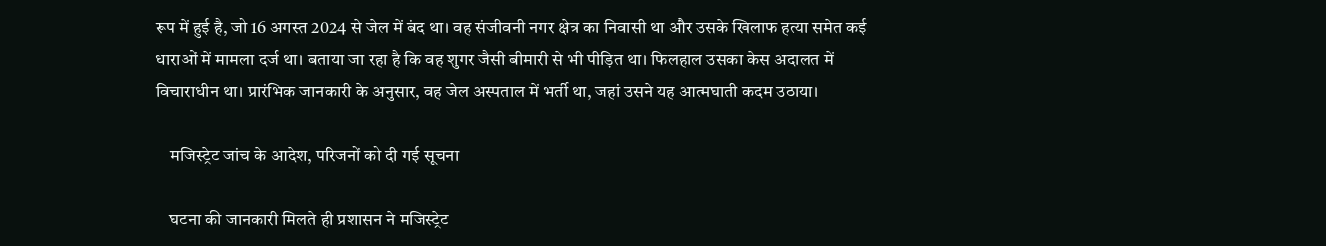रूप में हुई है, जो 16 अगस्त 2024 से जेल में बंद था। वह संजीवनी नगर क्षेत्र का निवासी था और उसके खिलाफ हत्या समेत कई धाराओं में मामला दर्ज था। बताया जा रहा है कि वह शुगर जैसी बीमारी से भी पीड़ित था। फिलहाल उसका केस अदालत में विचाराधीन था। प्रारंभिक जानकारी के अनुसार, वह जेल अस्पताल में भर्ती था, जहां उसने यह आत्मघाती कदम उठाया।

    मजिस्ट्रेट जांच के आदेश, परिजनों को दी गई सूचना

    घटना की जानकारी मिलते ही प्रशासन ने मजिस्ट्रेट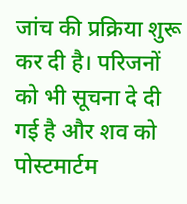जांच की प्रक्रिया शुरू कर दी है। परिजनों को भी सूचना दे दी गई है और शव को पोस्टमार्टम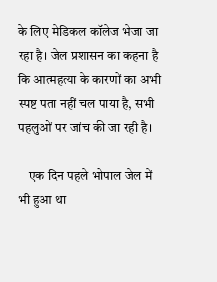के लिए मेडिकल कॉलेज भेजा जा रहा है। जेल प्रशासन का कहना है कि आत्महत्या के कारणों का अभी स्पष्ट पता नहीं चल पाया है, सभी पहलुओं पर जांच की जा रही है।

    एक दिन पहले भोपाल जेल में भी हुआ था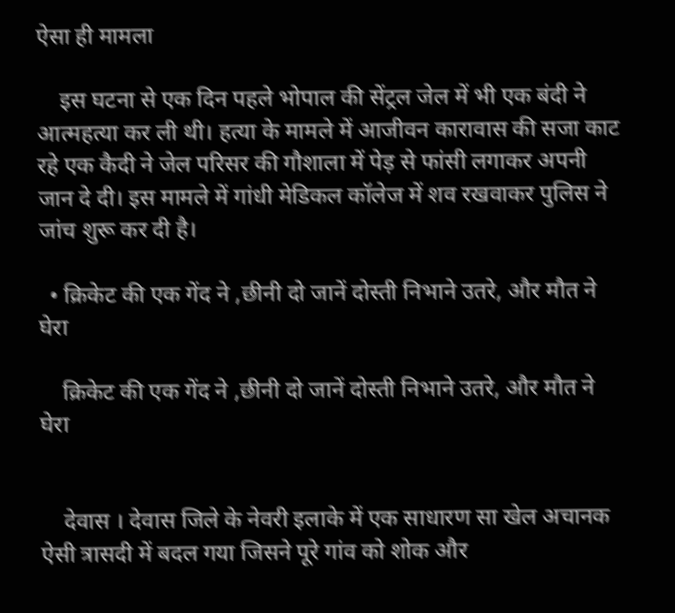ऐसा ही मामला

    इस घटना से एक दिन पहले भोपाल की सेंट्रल जेल में भी एक बंदी ने आत्महत्या कर ली थी। हत्या के मामले में आजीवन कारावास की सजा काट रहे एक कैदी ने जेल परिसर की गौशाला में पेड़ से फांसी लगाकर अपनी जान दे दी। इस मामले में गांधी मेडिकल कॉलेज में शव रखवाकर पुलिस ने जांच शुरू कर दी है।

  • क्रिकेट की एक गेंद ने ,छीनी दो जानें दोस्ती निभाने उतरे, और मौत ने घेरा

    क्रिकेट की एक गेंद ने ,छीनी दो जानें दोस्ती निभाने उतरे, और मौत ने घेरा


    देवास । देवास जिले के नेवरी इलाके में एक साधारण सा खेल अचानक ऐसी त्रासदी में बदल गया जिसने पूरे गांव को शोक और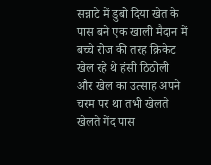सन्नाटे में डुबो दिया खेत के पास बने एक खाली मैदान में बच्चे रोज की तरह क्रिकेट खेल रहे थे हंसी ठिठोली और खेल का उत्साह अपने चरम पर था तभी खेलते खेलते गेंद पास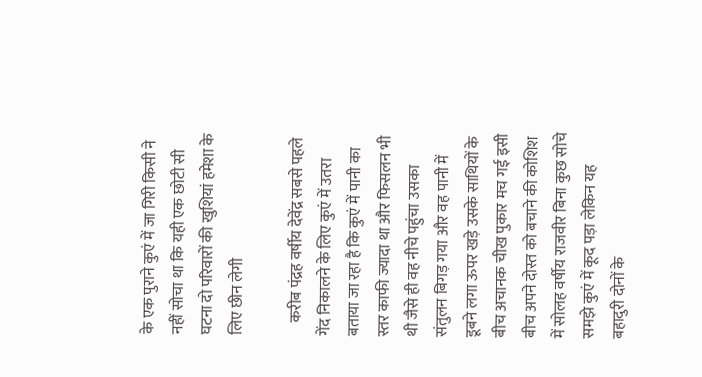के एक पुराने कुएं में जा गिरी किसी ने नहीं सोचा था कि यही एक छोटी सी घटना दो परिवारों की खुशियां हमेशा के लिए छीन लेगी

    करीब पंद्रह वर्षीय देवेंद्र सबसे पहले गेंद निकालने के लिए कुएं में उतरा बताया जा रहा है कि कुएं में पानी का स्तर काफी ज्यादा था और फिसलन भी थी जैसे ही वह नीचे पहुंचा उसका संतुलन बिगड़ गया और वह पानी में डूबने लगा ऊपर खड़े उसके साथियों के बीच अचानक चीख पुकार मच गई इसी बीच अपने दोस्त को बचाने की कोशिश में सोलह वर्षीय राजवीर बिना कुछ सोचे समझे कुएं में कूद पड़ा लेकिन यह बहादुरी दोनों के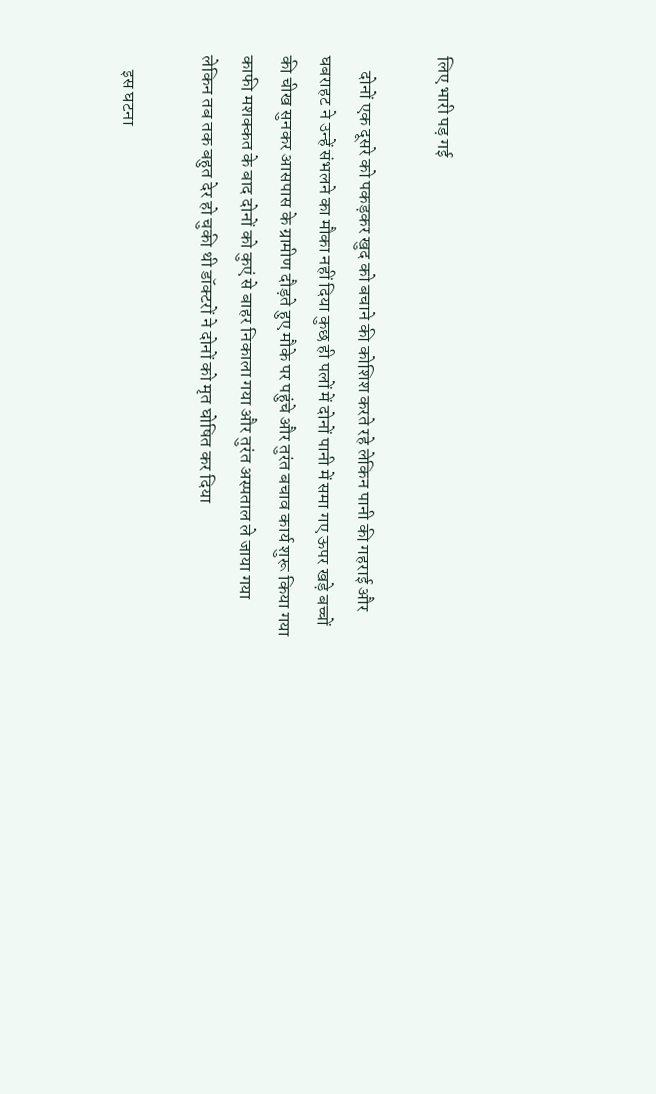लिए भारी पड़ गई

    दोनों एक दूसरे को पकड़कर खुद को बचाने की कोशिश करते रहे लेकिन पानी की गहराई और घबराहट ने उन्हें संभलने का मौका नहीं दिया कुछ ही पलों में दोनों पानी में समा गए ऊपर खड़े बच्चों की चीख सुनकर आसपास के ग्रामीण दौड़ते हुए मौके पर पहुंचे और तुरंत बचाव कार्य शुरू किया गया काफी मशक्कत के बाद दोनों को कुएं से बाहर निकाला गया और तुरंत अस्पताल ले जाया गया लेकिन तब तक बहुत देर हो चुकी थी डॉक्टरों ने दोनों को मृत घोषित कर दिया

    इस घटना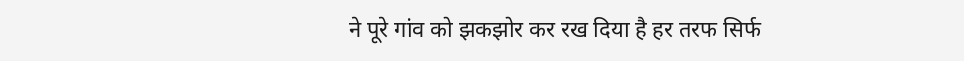ने पूरे गांव को झकझोर कर रख दिया है हर तरफ सिर्फ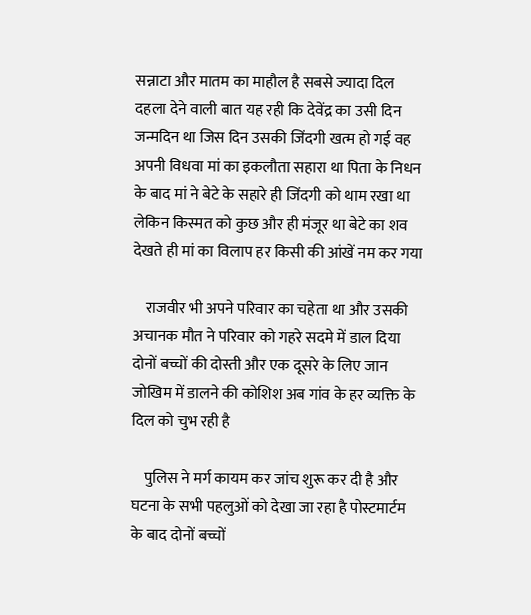सन्नाटा और मातम का माहौल है सबसे ज्यादा दिल दहला देने वाली बात यह रही कि देवेंद्र का उसी दिन जन्मदिन था जिस दिन उसकी जिंदगी खत्म हो गई वह अपनी विधवा मां का इकलौता सहारा था पिता के निधन के बाद मां ने बेटे के सहारे ही जिंदगी को थाम रखा था लेकिन किस्मत को कुछ और ही मंजूर था बेटे का शव देखते ही मां का विलाप हर किसी की आंखें नम कर गया

    राजवीर भी अपने परिवार का चहेता था और उसकी अचानक मौत ने परिवार को गहरे सदमे में डाल दिया दोनों बच्चों की दोस्ती और एक दूसरे के लिए जान जोखिम में डालने की कोशिश अब गांव के हर व्यक्ति के दिल को चुभ रही है

    पुलिस ने मर्ग कायम कर जांच शुरू कर दी है और घटना के सभी पहलुओं को देखा जा रहा है पोस्टमार्टम के बाद दोनों बच्चों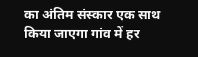का अंतिम संस्कार एक साथ किया जाएगा गांव में हर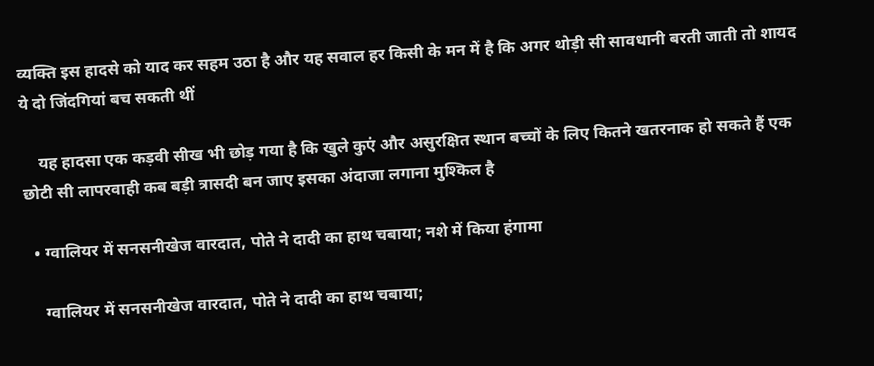व्यक्ति इस हादसे को याद कर सहम उठा है और यह सवाल हर किसी के मन में है कि अगर थोड़ी सी सावधानी बरती जाती तो शायद ये दो जिंदगियां बच सकती थीं

    यह हादसा एक कड़वी सीख भी छोड़ गया है कि खुले कुएं और असुरक्षित स्थान बच्चों के लिए कितने खतरनाक हो सकते हैं एक छोटी सी लापरवाही कब बड़ी त्रासदी बन जाए इसका अंदाजा लगाना मुश्किल है

  • ग्वालियर में सनसनीखेज वारदात, पोते ने दादी का हाथ चबाया; नशे में किया हंगामा

    ग्वालियर में सनसनीखेज वारदात, पोते ने दादी का हाथ चबाया;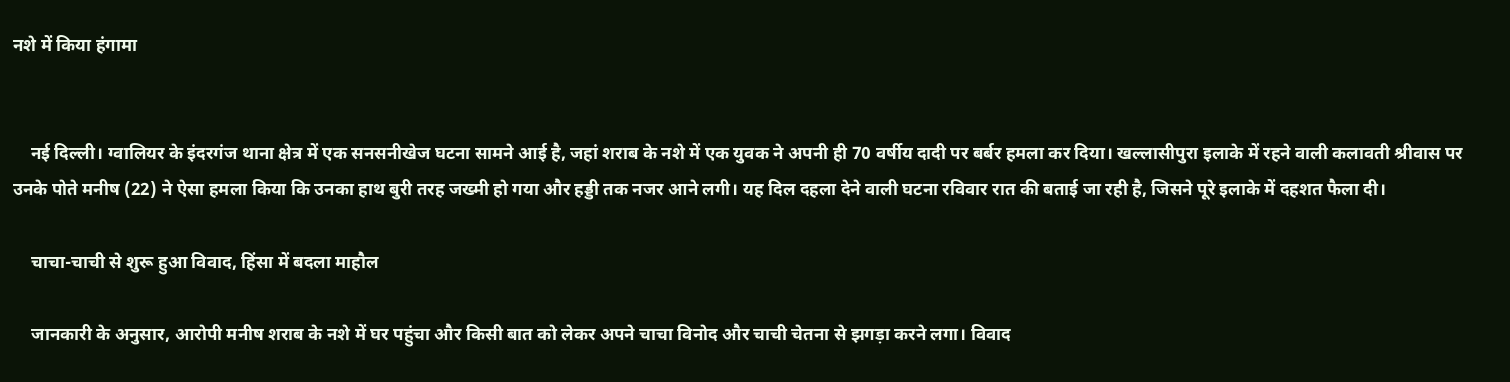नशे में किया हंगामा


    नई दिल्ली। ग्वालियर के इंदरगंज थाना क्षेत्र में एक सनसनीखेज घटना सामने आई है, जहां शराब के नशे में एक युवक ने अपनी ही 70 वर्षीय दादी पर बर्बर हमला कर दिया। खल्लासीपुरा इलाके में रहने वाली कलावती श्रीवास पर उनके पोते मनीष (22) ने ऐसा हमला किया कि उनका हाथ बुरी तरह जख्मी हो गया और हड्डी तक नजर आने लगी। यह दिल दहला देने वाली घटना रविवार रात की बताई जा रही है, जिसने पूरे इलाके में दहशत फैला दी।

    चाचा-चाची से शुरू हुआ विवाद, हिंसा में बदला माहौल

    जानकारी के अनुसार, आरोपी मनीष शराब के नशे में घर पहुंचा और किसी बात को लेकर अपने चाचा विनोद और चाची चेतना से झगड़ा करने लगा। विवाद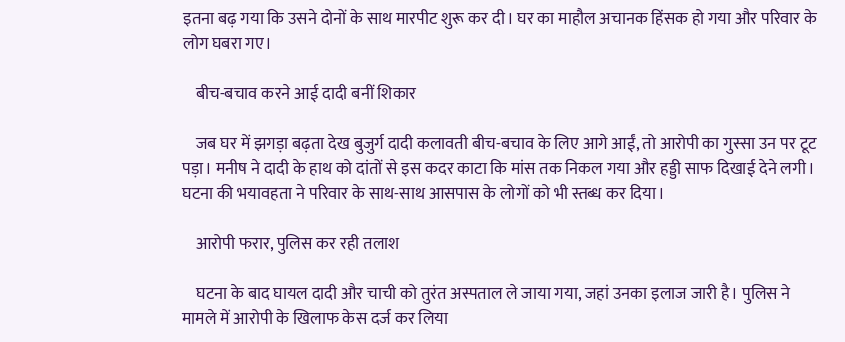इतना बढ़ गया कि उसने दोनों के साथ मारपीट शुरू कर दी। घर का माहौल अचानक हिंसक हो गया और परिवार के लोग घबरा गए।

    बीच-बचाव करने आई दादी बनीं शिकार

    जब घर में झगड़ा बढ़ता देख बुजुर्ग दादी कलावती बीच-बचाव के लिए आगे आईं, तो आरोपी का गुस्सा उन पर टूट पड़ा। मनीष ने दादी के हाथ को दांतों से इस कदर काटा कि मांस तक निकल गया और हड्डी साफ दिखाई देने लगी। घटना की भयावहता ने परिवार के साथ-साथ आसपास के लोगों को भी स्तब्ध कर दिया।

    आरोपी फरार, पुलिस कर रही तलाश

    घटना के बाद घायल दादी और चाची को तुरंत अस्पताल ले जाया गया, जहां उनका इलाज जारी है। पुलिस ने मामले में आरोपी के खिलाफ केस दर्ज कर लिया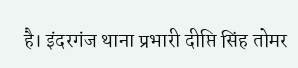है। इंदरगंज थाना प्रभारी दीप्ति सिंह तोमर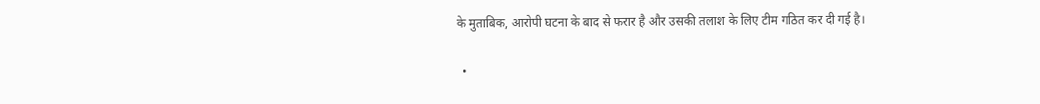के मुताबिक, आरोपी घटना के बाद से फरार है और उसकी तलाश के लिए टीम गठित कर दी गई है।

  •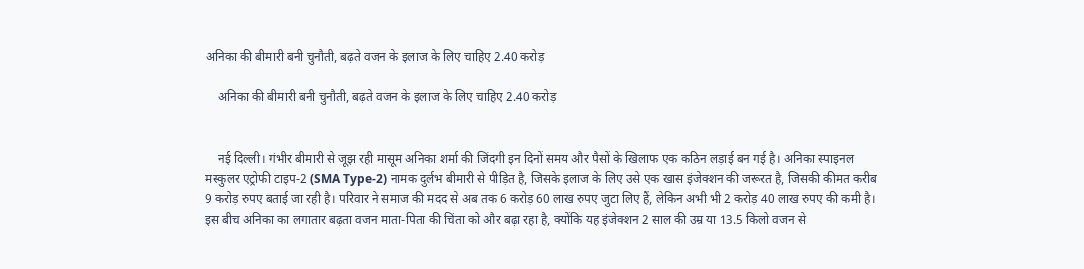अनिका की बीमारी बनी चुनौती, बढ़ते वजन के इलाज के लिए चाहिए 2.40 करोड़

    अनिका की बीमारी बनी चुनौती, बढ़ते वजन के इलाज के लिए चाहिए 2.40 करोड़


    नई दिल्ली। गंभीर बीमारी से जूझ रही मासूम अनिका शर्मा की जिंदगी इन दिनों समय और पैसों के खिलाफ एक कठिन लड़ाई बन गई है। अनिका स्पाइनल मस्कुलर एट्रोफी टाइप-2 (SMA Type-2) नामक दुर्लभ बीमारी से पीड़ित है, जिसके इलाज के लिए उसे एक खास इंजेक्शन की जरूरत है, जिसकी कीमत करीब 9 करोड़ रुपए बताई जा रही है। परिवार ने समाज की मदद से अब तक 6 करोड़ 60 लाख रुपए जुटा लिए हैं, लेकिन अभी भी 2 करोड़ 40 लाख रुपए की कमी है। इस बीच अनिका का लगातार बढ़ता वजन माता-पिता की चिंता को और बढ़ा रहा है, क्योंकि यह इंजेक्शन 2 साल की उम्र या 13.5 किलो वजन से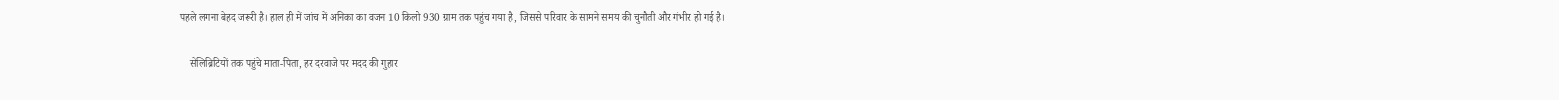पहले लगना बेहद जरूरी है। हाल ही में जांच में अनिका का वजन 10 किलो 930 ग्राम तक पहुंच गया है, जिससे परिवार के सामने समय की चुनौती और गंभीर हो गई है।

    सेलिब्रिटियों तक पहुंचे माता-पिता, हर दरवाजे पर मदद की गुहार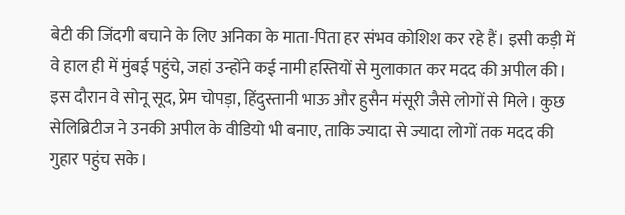बेटी की जिंदगी बचाने के लिए अनिका के माता-पिता हर संभव कोशिश कर रहे हैं। इसी कड़ी में वे हाल ही में मुंबई पहुंचे, जहां उन्होंने कई नामी हस्तियों से मुलाकात कर मदद की अपील की। इस दौरान वे सोनू सूद, प्रेम चोपड़ा, हिंदुस्तानी भाऊ और हुसैन मंसूरी जैसे लोगों से मिले। कुछ सेलिब्रिटीज ने उनकी अपील के वीडियो भी बनाए, ताकि ज्यादा से ज्यादा लोगों तक मदद की गुहार पहुंच सके।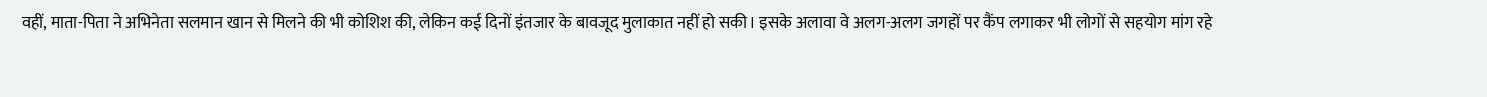वहीं, माता-पिता ने अभिनेता सलमान खान से मिलने की भी कोशिश की, लेकिन कई दिनों इंतजार के बावजूद मुलाकात नहीं हो सकी। इसके अलावा वे अलग-अलग जगहों पर कैंप लगाकर भी लोगों से सहयोग मांग रहे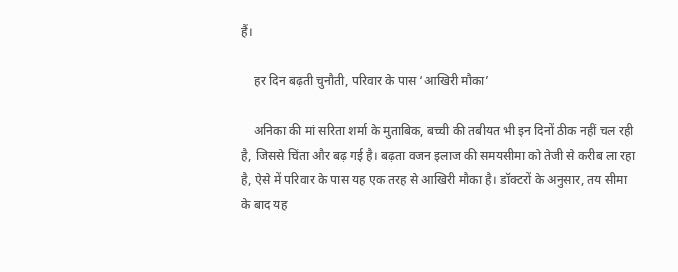हैं।

    हर दिन बढ़ती चुनौती, परिवार के पास ‘आखिरी मौका’

    अनिका की मां सरिता शर्मा के मुताबिक, बच्ची की तबीयत भी इन दिनों ठीक नहीं चल रही है, जिससे चिंता और बढ़ गई है। बढ़ता वजन इलाज की समयसीमा को तेजी से करीब ला रहा है, ऐसे में परिवार के पास यह एक तरह से आखिरी मौका है। डॉक्टरों के अनुसार, तय सीमा के बाद यह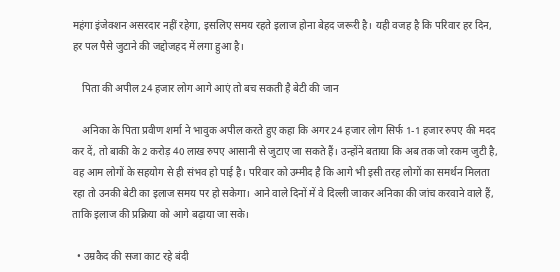महंगा इंजेक्शन असरदार नहीं रहेगा, इसलिए समय रहते इलाज होना बेहद जरूरी है। यही वजह है कि परिवार हर दिन, हर पल पैसे जुटाने की जद्दोजहद में लगा हुआ है।

    पिता की अपील 24 हजार लोग आगे आएं तो बच सकती है बेटी की जान

    अनिका के पिता प्रवीण शर्मा ने भावुक अपील करते हुए कहा कि अगर 24 हजार लोग सिर्फ 1-1 हजार रुपए की मदद कर दें, तो बाकी के 2 करोड़ 40 लाख रुपए आसानी से जुटाए जा सकते हैं। उन्होंने बताया कि अब तक जो रकम जुटी है, वह आम लोगों के सहयोग से ही संभव हो पाई है। परिवार को उम्मीद है कि आगे भी इसी तरह लोगों का समर्थन मिलता रहा तो उनकी बेटी का इलाज समय पर हो सकेगा। आने वाले दिनों में वे दिल्ली जाकर अनिका की जांच करवाने वाले हैं, ताकि इलाज की प्रक्रिया को आगे बढ़ाया जा सके।

  • उम्रकैद की सजा काट रहे बंदी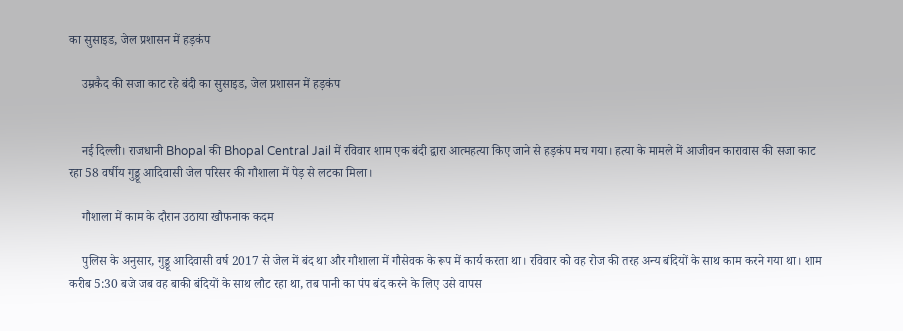का सुसाइड, जेल प्रशासन में हड़कंप

    उम्रकैद की सजा काट रहे बंदी का सुसाइड, जेल प्रशासन में हड़कंप


    नई दिल्ली। राजधानी Bhopal की Bhopal Central Jail में रविवार शाम एक बंदी द्वारा आत्महत्या किए जाने से हड़कंप मच गया। हत्या के मामले में आजीवन कारावास की सजा काट रहा 58 वर्षीय गुड्डू आदिवासी जेल परिसर की गौशाला में पेड़ से लटका मिला।

    गौशाला में काम के दौरान उठाया खौफनाक कदम

    पुलिस के अनुसार, गुड्डू आदिवासी वर्ष 2017 से जेल में बंद था और गौशाला में गौसेवक के रूप में कार्य करता था। रविवार को वह रोज की तरह अन्य बंदियों के साथ काम करने गया था। शाम करीब 5:30 बजे जब वह बाकी बंदियों के साथ लौट रहा था, तब पानी का पंप बंद करने के लिए उसे वापस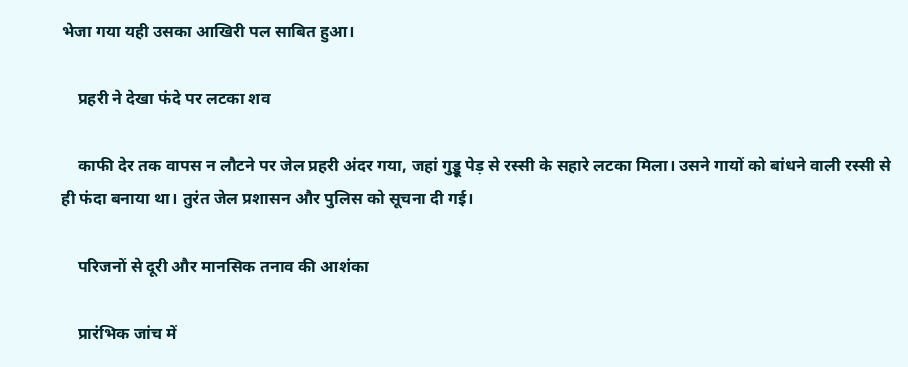भेजा गया यही उसका आखिरी पल साबित हुआ।

    प्रहरी ने देखा फंदे पर लटका शव

    काफी देर तक वापस न लौटने पर जेल प्रहरी अंदर गया, जहां गुड्डू पेड़ से रस्सी के सहारे लटका मिला। उसने गायों को बांधने वाली रस्सी से ही फंदा बनाया था। तुरंत जेल प्रशासन और पुलिस को सूचना दी गई।

    परिजनों से दूरी और मानसिक तनाव की आशंका

    प्रारंभिक जांच में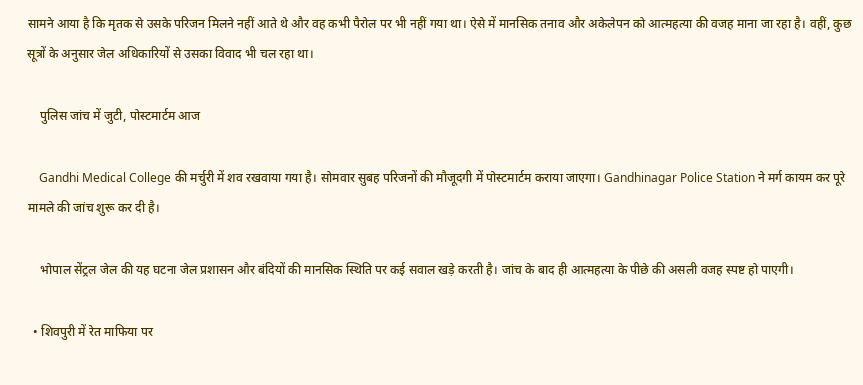सामने आया है कि मृतक से उसके परिजन मिलने नहीं आते थे और वह कभी पैरोल पर भी नहीं गया था। ऐसे में मानसिक तनाव और अकेलेपन को आत्महत्या की वजह माना जा रहा है। वहीं, कुछ सूत्रों के अनुसार जेल अधिकारियों से उसका विवाद भी चल रहा था।

    पुलिस जांच में जुटी, पोस्टमार्टम आज

    Gandhi Medical College की मर्चुरी में शव रखवाया गया है। सोमवार सुबह परिजनों की मौजूदगी में पोस्टमार्टम कराया जाएगा। Gandhinagar Police Station ने मर्ग कायम कर पूरे मामले की जांच शुरू कर दी है।

    भोपाल सेंट्रल जेल की यह घटना जेल प्रशासन और बंदियों की मानसिक स्थिति पर कई सवाल खड़े करती है। जांच के बाद ही आत्महत्या के पीछे की असली वजह स्पष्ट हो पाएगी।

  • शिवपुरी में रेत माफिया पर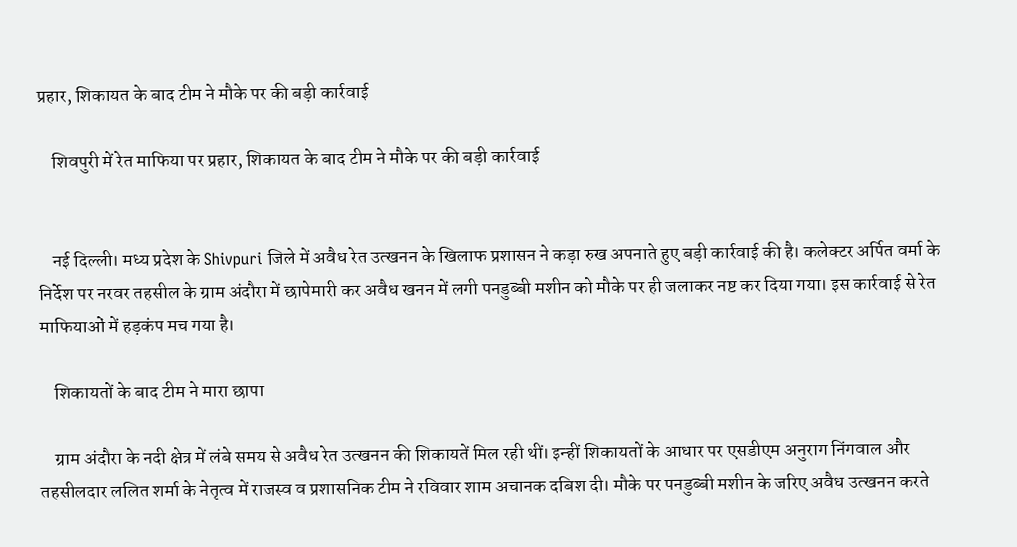प्रहार, शिकायत के बाद टीम ने मौके पर की बड़ी कार्रवाई

    शिवपुरी में रेत माफिया पर प्रहार, शिकायत के बाद टीम ने मौके पर की बड़ी कार्रवाई


    नई दिल्ली। मध्य प्रदेश के Shivpuri जिले में अवैध रेत उत्खनन के खिलाफ प्रशासन ने कड़ा रुख अपनाते हुए बड़ी कार्रवाई की है। कलेक्टर अर्पित वर्मा के निर्देश पर नरवर तहसील के ग्राम अंदौरा में छापेमारी कर अवैध खनन में लगी पनडुब्बी मशीन को मौके पर ही जलाकर नष्ट कर दिया गया। इस कार्रवाई से रेत माफियाओं में हड़कंप मच गया है।

    शिकायतों के बाद टीम ने मारा छापा

    ग्राम अंदौरा के नदी क्षेत्र में लंबे समय से अवैध रेत उत्खनन की शिकायतें मिल रही थीं। इन्हीं शिकायतों के आधार पर एसडीएम अनुराग निंगवाल और तहसीलदार ललित शर्मा के नेतृत्व में राजस्व व प्रशासनिक टीम ने रविवार शाम अचानक दबिश दी। मौके पर पनडुब्बी मशीन के जरिए अवैध उत्खनन करते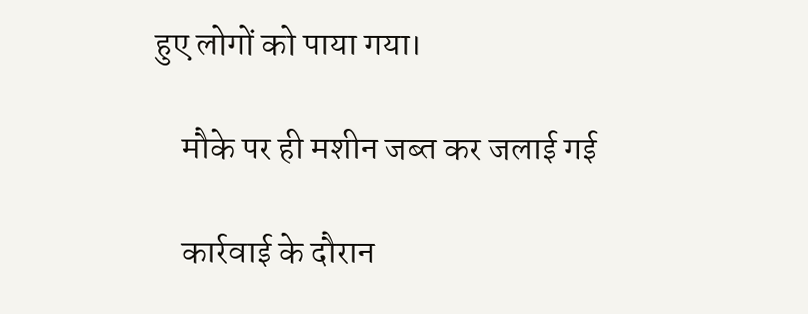हुए लोगों को पाया गया।

    मौके पर ही मशीन जब्त कर जलाई गई

    कार्रवाई के दौरान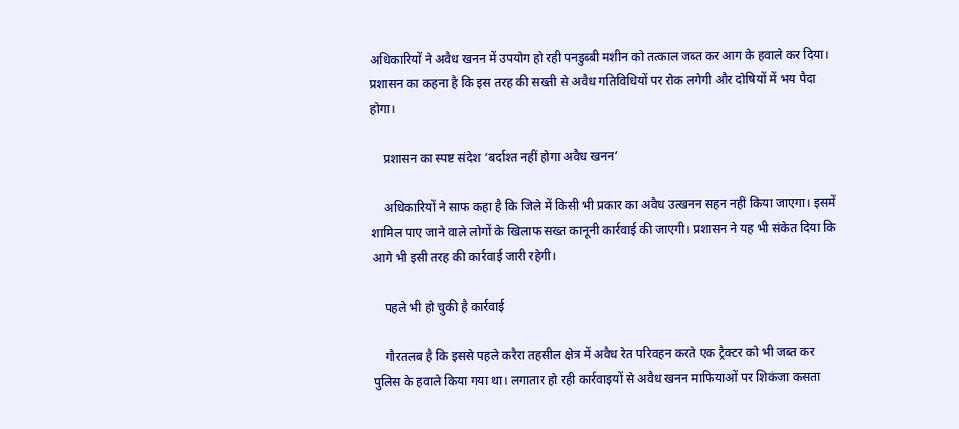अधिकारियों ने अवैध खनन में उपयोग हो रही पनडुब्बी मशीन को तत्काल जब्त कर आग के हवाले कर दिया। प्रशासन का कहना है कि इस तरह की सख्ती से अवैध गतिविधियों पर रोक लगेगी और दोषियों में भय पैदा होगा।

    प्रशासन का स्पष्ट संदेश ‘बर्दाश्त नहीं होगा अवैध खनन’

    अधिकारियों ने साफ कहा है कि जिले में किसी भी प्रकार का अवैध उत्खनन सहन नहीं किया जाएगा। इसमें शामिल पाए जाने वाले लोगों के खिलाफ सख्त कानूनी कार्रवाई की जाएगी। प्रशासन ने यह भी संकेत दिया कि आगे भी इसी तरह की कार्रवाई जारी रहेगी।

    पहले भी हो चुकी है कार्रवाई

    गौरतलब है कि इससे पहले करैरा तहसील क्षेत्र में अवैध रेत परिवहन करते एक ट्रैक्टर को भी जब्त कर पुलिस के हवाले किया गया था। लगातार हो रही कार्रवाइयों से अवैध खनन माफियाओं पर शिकंजा कसता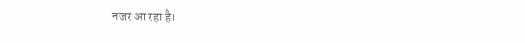नजर आ रहा है।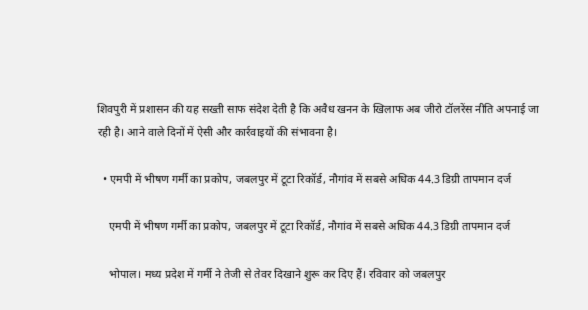शिवपुरी में प्रशासन की यह सख्ती साफ संदेश देती है कि अवैध खनन के खिलाफ अब जीरो टॉलरेंस नीति अपनाई जा रही है। आने वाले दिनों में ऐसी और कार्रवाइयों की संभावना है।

  • एमपी में भीषण गर्मी का प्रकोप, जबलपुर में टूटा रिकॉर्ड, नौगांव में सबसे अधिक 44.3 डिग्री तापमान दर्ज

    एमपी में भीषण गर्मी का प्रकोप, जबलपुर में टूटा रिकॉर्ड, नौगांव में सबसे अधिक 44.3 डिग्री तापमान दर्ज

    भोपाल। मध्य प्रदेश में गर्मी ने तेजी से तेवर दिखाने शुरू कर दिए हैं। रविवार को जबलपुर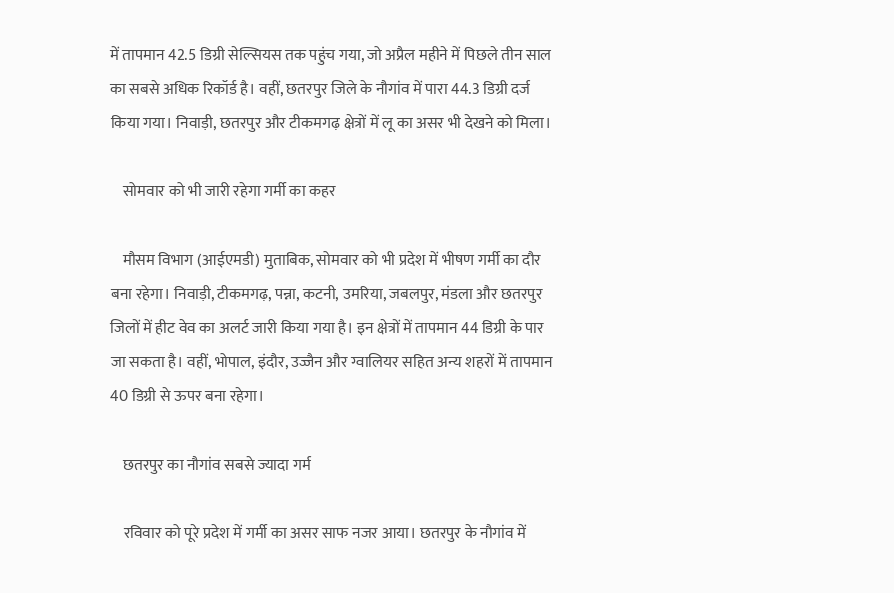में तापमान 42.5 डिग्री सेल्सियस तक पहुंच गया, जो अप्रैल महीने में पिछले तीन साल का सबसे अधिक रिकॉर्ड है। वहीं, छतरपुर जिले के नौगांव में पारा 44.3 डिग्री दर्ज किया गया। निवाड़ी, छतरपुर और टीकमगढ़ क्षेत्रों में लू का असर भी देखने को मिला।

    सोमवार को भी जारी रहेगा गर्मी का कहर

    मौसम विभाग (आईएमडी) मुताबिक, सोमवार को भी प्रदेश में भीषण गर्मी का दौर बना रहेगा। निवाड़ी, टीकमगढ़, पन्ना, कटनी, उमरिया, जबलपुर, मंडला और छतरपुर जिलों में हीट वेव का अलर्ट जारी किया गया है। इन क्षेत्रों में तापमान 44 डिग्री के पार जा सकता है। वहीं, भोपाल, इंदौर, उज्जैन और ग्वालियर सहित अन्य शहरों में तापमान 40 डिग्री से ऊपर बना रहेगा।

    छतरपुर का नौगांव सबसे ज्यादा गर्म

    रविवार को पूरे प्रदेश में गर्मी का असर साफ नजर आया। छतरपुर के नौगांव में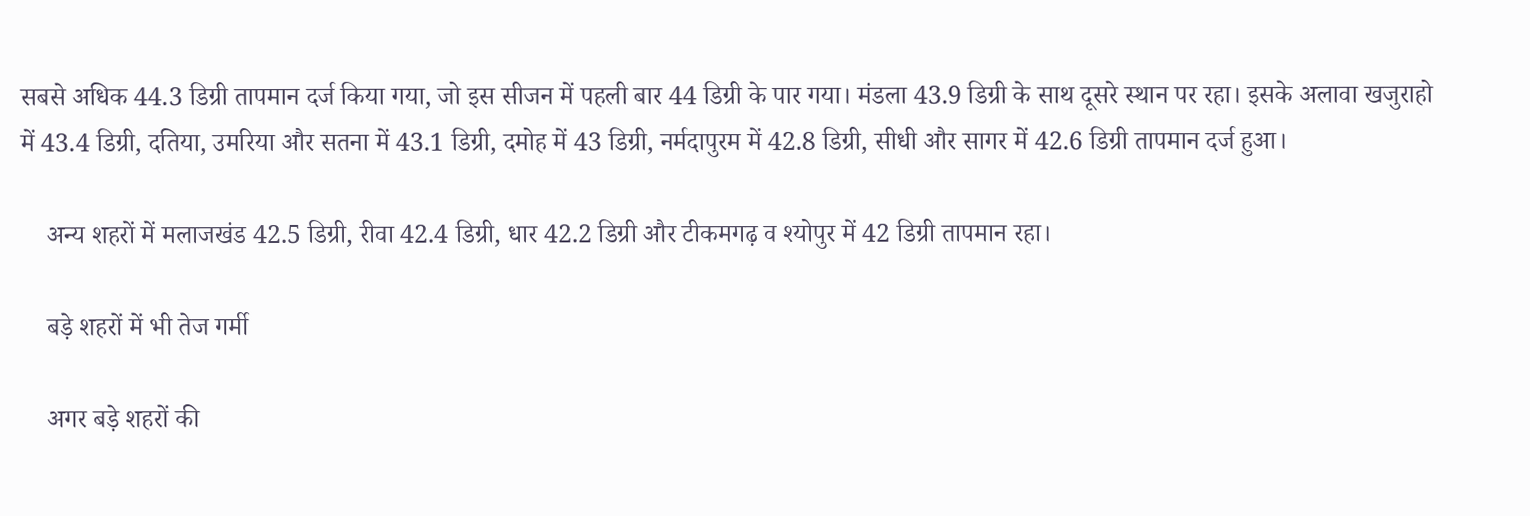सबसे अधिक 44.3 डिग्री तापमान दर्ज किया गया, जो इस सीजन में पहली बार 44 डिग्री के पार गया। मंडला 43.9 डिग्री के साथ दूसरे स्थान पर रहा। इसके अलावा खजुराहो में 43.4 डिग्री, दतिया, उमरिया और सतना में 43.1 डिग्री, दमोह में 43 डिग्री, नर्मदापुरम में 42.8 डिग्री, सीधी और सागर में 42.6 डिग्री तापमान दर्ज हुआ।

    अन्य शहरों में मलाजखंड 42.5 डिग्री, रीवा 42.4 डिग्री, धार 42.2 डिग्री और टीकमगढ़ व श्योपुर में 42 डिग्री तापमान रहा।

    बड़े शहरों में भी तेज गर्मी

    अगर बड़े शहरों की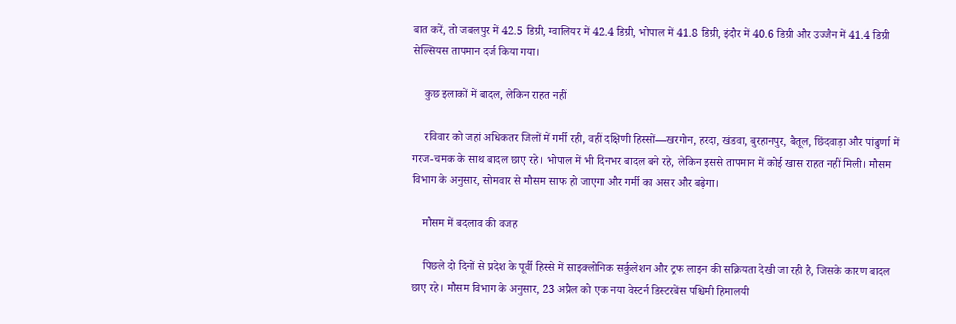बात करें, तो जबलपुर में 42.5 डिग्री, ग्वालियर में 42.4 डिग्री, भोपाल में 41.8 डिग्री, इंदौर में 40.6 डिग्री और उज्जैन में 41.4 डिग्री सेल्सियस तापमान दर्ज किया गया।

    कुछ इलाकों में बादल, लेकिन राहत नहीं

    रविवार को जहां अधिकतर जिलों में गर्मी रही, वहीं दक्षिणी हिस्सों—खरगोन, हरदा, खंडवा, बुरहानपुर, बैतूल, छिंदवाड़ा और पांढुर्णा में गरज-चमक के साथ बादल छाए रहे। भोपाल में भी दिनभर बादल बने रहे, लेकिन इससे तापमान में कोई खास राहत नहीं मिली। मौसम विभाग के अनुसार, सोमवार से मौसम साफ हो जाएगा और गर्मी का असर और बढ़ेगा।

    मौसम में बदलाव की वजह

    पिछले दो दिनों से प्रदेश के पूर्वी हिस्से में साइक्लोनिक सर्कुलेशन और ट्रफ लाइन की सक्रियता देखी जा रही है, जिसके कारण बादल छाए रहे। मौसम विभाग के अनुसार, 23 अप्रैल को एक नया वेस्टर्न डिस्टरबेंस पश्चिमी हिमालयी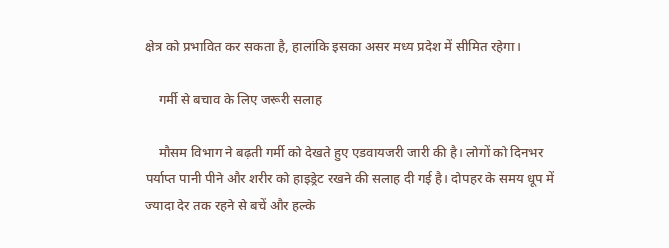क्षेत्र को प्रभावित कर सकता है, हालांकि इसका असर मध्य प्रदेश में सीमित रहेगा।

    गर्मी से बचाव के लिए जरूरी सलाह

    मौसम विभाग ने बढ़ती गर्मी को देखते हुए एडवायजरी जारी की है। लोगों को दिनभर पर्याप्त पानी पीने और शरीर को हाइड्रेट रखने की सलाह दी गई है। दोपहर के समय धूप में ज्यादा देर तक रहने से बचें और हल्के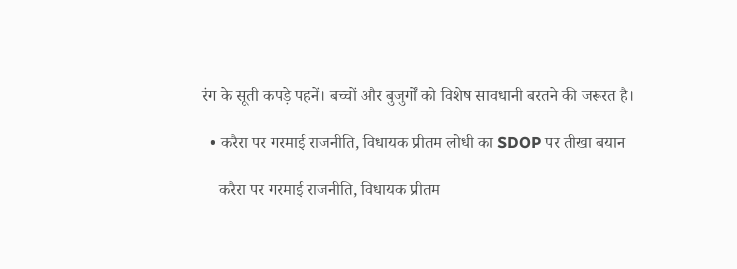रंग के सूती कपड़े पहनें। बच्चों और बुजुर्गों को विशेष सावधानी बरतने की जरूरत है।

  • करैरा पर गरमाई राजनीति, विधायक प्रीतम लोधी का SDOP पर तीखा बयान

    करैरा पर गरमाई राजनीति, विधायक प्रीतम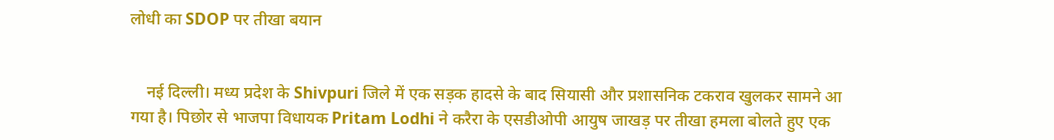लोधी का SDOP पर तीखा बयान


    नई दिल्ली। मध्य प्रदेश के Shivpuri जिले में एक सड़क हादसे के बाद सियासी और प्रशासनिक टकराव खुलकर सामने आ गया है। पिछोर से भाजपा विधायक Pritam Lodhi ने करैरा के एसडीओपी आयुष जाखड़ पर तीखा हमला बोलते हुए एक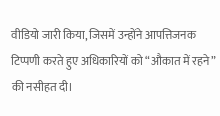वीडियो जारी किया, जिसमें उन्होंने आपत्तिजनक टिप्पणी करते हुए अधिकारियों को “औकात में रहने” की नसीहत दी।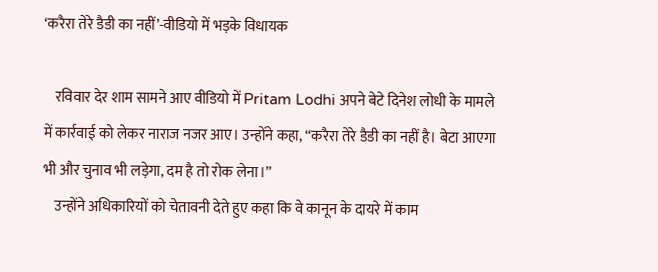‘करैरा तेरे डैडी का नहीं’-वीडियो में भड़के विधायक

    रविवार देर शाम सामने आए वीडियो में Pritam Lodhi अपने बेटे दिनेश लोधी के मामले में कार्रवाई को लेकर नाराज नजर आए। उन्होंने कहा, “करैरा तेरे डैडी का नहीं है। बेटा आएगा भी और चुनाव भी लड़ेगा, दम है तो रोक लेना।”
    उन्होंने अधिकारियों को चेतावनी देते हुए कहा कि वे कानून के दायरे में काम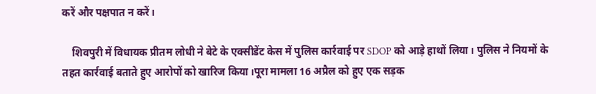करें और पक्षपात न करें।

    शिवपुरी में विधायक प्रीतम लोधी ने बेटे के एक्सीडेंट केस में पुलिस कार्रवाई पर SDOP को आड़े हाथों लिया। पुलिस ने नियमों के तहत कार्रवाई बताते हुए आरोपों को खारिज किया।पूरा मामला 16 अप्रैल को हुए एक सड़क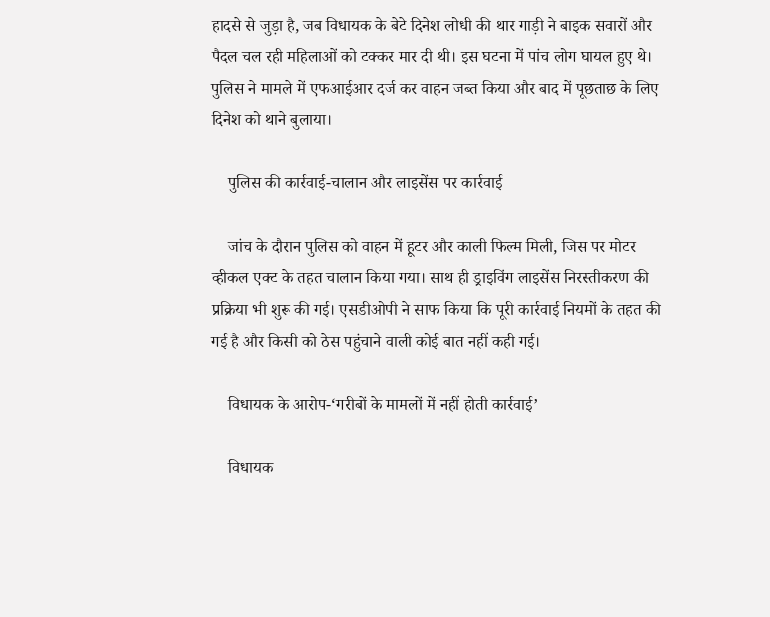हादसे से जुड़ा है, जब विधायक के बेटे दिनेश लोधी की थार गाड़ी ने बाइक सवारों और पैदल चल रही महिलाओं को टक्कर मार दी थी। इस घटना में पांच लोग घायल हुए थे। पुलिस ने मामले में एफआईआर दर्ज कर वाहन जब्त किया और बाद में पूछताछ के लिए दिनेश को थाने बुलाया।

    पुलिस की कार्रवाई-चालान और लाइसेंस पर कार्रवाई

    जांच के दौरान पुलिस को वाहन में हूटर और काली फिल्म मिली, जिस पर मोटर व्हीकल एक्ट के तहत चालान किया गया। साथ ही ड्राइविंग लाइसेंस निरस्तीकरण की प्रक्रिया भी शुरू की गई। एसडीओपी ने साफ किया कि पूरी कार्रवाई नियमों के तहत की गई है और किसी को ठेस पहुंचाने वाली कोई बात नहीं कही गई।

    विधायक के आरोप-‘गरीबों के मामलों में नहीं होती कार्रवाई’

    विधायक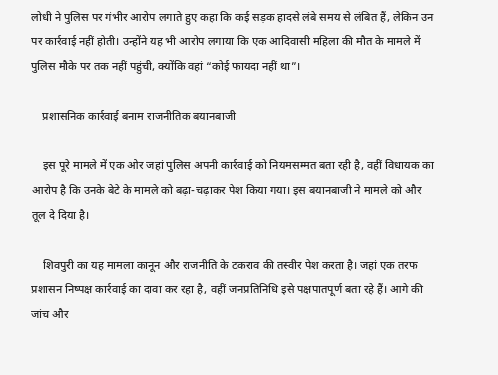लोधी ने पुलिस पर गंभीर आरोप लगाते हुए कहा कि कई सड़क हादसे लंबे समय से लंबित हैं, लेकिन उन पर कार्रवाई नहीं होती। उन्होंने यह भी आरोप लगाया कि एक आदिवासी महिला की मौत के मामले में पुलिस मौके पर तक नहीं पहुंची, क्योंकि वहां “कोई फायदा नहीं था”।

    प्रशासनिक कार्रवाई बनाम राजनीतिक बयानबाजी

    इस पूरे मामले में एक ओर जहां पुलिस अपनी कार्रवाई को नियमसम्मत बता रही है, वहीं विधायक का आरोप है कि उनके बेटे के मामले को बढ़ा-चढ़ाकर पेश किया गया। इस बयानबाजी ने मामले को और तूल दे दिया है।

    शिवपुरी का यह मामला कानून और राजनीति के टकराव की तस्वीर पेश करता है। जहां एक तरफ प्रशासन निष्पक्ष कार्रवाई का दावा कर रहा है, वहीं जनप्रतिनिधि इसे पक्षपातपूर्ण बता रहे हैं। आगे की जांच और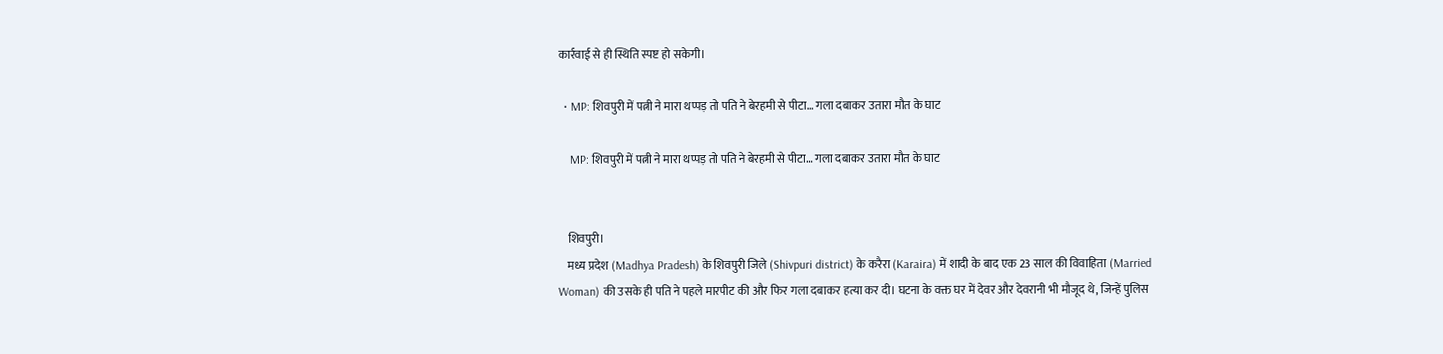कार्रवाई से ही स्थिति स्पष्ट हो सकेगी।

  • MP: शिवपुरी में पत्नी ने मारा थप्पड़ तो पति ने बेरहमी से पीटा… गला दबाकर उतारा मौत के घाट

    MP: शिवपुरी में पत्नी ने मारा थप्पड़ तो पति ने बेरहमी से पीटा… गला दबाकर उतारा मौत के घाट


    शिवपुरी।
    मध्य प्रदेश (Madhya Pradesh) के शिवपुरी जिले (Shivpuri district) के करैरा (Karaira) में शादी के बाद एक 23 साल की विवाहिता (Married Woman) की उसके ही पति ने पहले मारपीट की और फिर गला दबाकर हत्या कर दी। घटना के वक्त घर में देवर और देवरानी भी मौजूद थे, जिन्हें पुलिस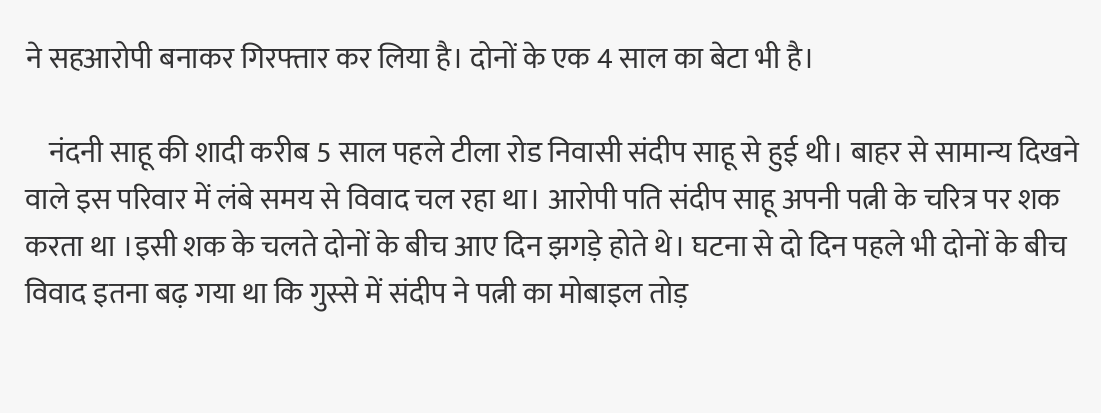ने सहआरोपी बनाकर गिरफ्तार कर लिया है। दोनों के एक 4 साल का बेटा भी है।

    नंदनी साहू की शादी करीब 5 साल पहले टीला रोड निवासी संदीप साहू से हुई थी। बाहर से सामान्य दिखने वाले इस परिवार में लंबे समय से विवाद चल रहा था। आरोपी पति संदीप साहू अपनी पत्नी के चरित्र पर शक करता था ।इसी शक के चलते दोनों के बीच आए दिन झगड़े होते थे। घटना से दो दिन पहले भी दोनों के बीच विवाद इतना बढ़ गया था कि गुस्से में संदीप ने पत्नी का मोबाइल तोड़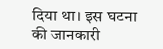दिया था। इस घटना की जानकारी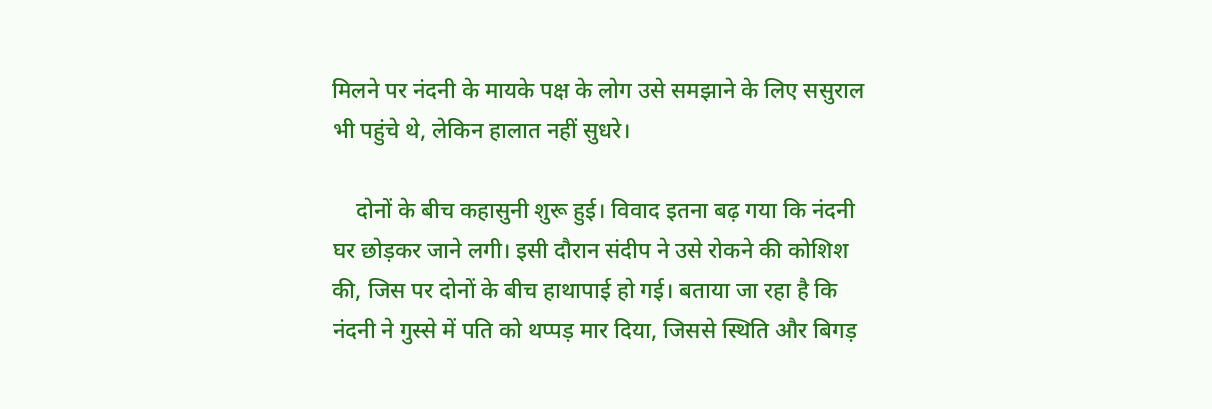मिलने पर नंदनी के मायके पक्ष के लोग उसे समझाने के लिए ससुराल भी पहुंचे थे, लेकिन हालात नहीं सुधरे।

    दोनों के बीच कहासुनी शुरू हुई। विवाद इतना बढ़ गया कि नंदनी घर छोड़कर जाने लगी। इसी दौरान संदीप ने उसे रोकने की कोशिश की, जिस पर दोनों के बीच हाथापाई हो गई। बताया जा रहा है कि नंदनी ने गुस्से में पति को थप्पड़ मार दिया, जिससे स्थिति और बिगड़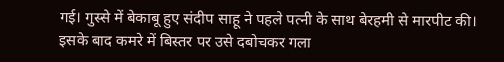गई। गुस्से में बेकाबू हुए संदीप साहू ने पहले पत्नी के साथ बेरहमी से मारपीट की। इसके बाद कमरे में बिस्तर पर उसे दबोचकर गला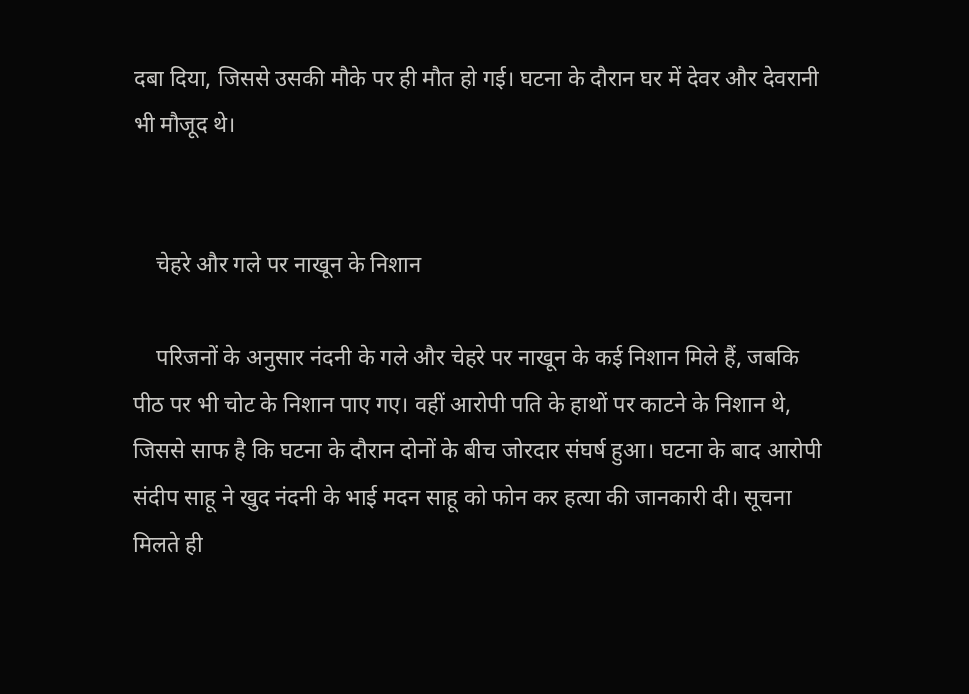दबा दिया, जिससे उसकी मौके पर ही मौत हो गई। घटना के दौरान घर में देवर और देवरानी भी मौजूद थे।


    चेहरे और गले पर नाखून के निशान

    परिजनों के अनुसार नंदनी के गले और चेहरे पर नाखून के कई निशान मिले हैं, जबकि पीठ पर भी चोट के निशान पाए गए। वहीं आरोपी पति के हाथों पर काटने के निशान थे, जिससे साफ है कि घटना के दौरान दोनों के बीच जोरदार संघर्ष हुआ। घटना के बाद आरोपी संदीप साहू ने खुद नंदनी के भाई मदन साहू को फोन कर हत्या की जानकारी दी। सूचना मिलते ही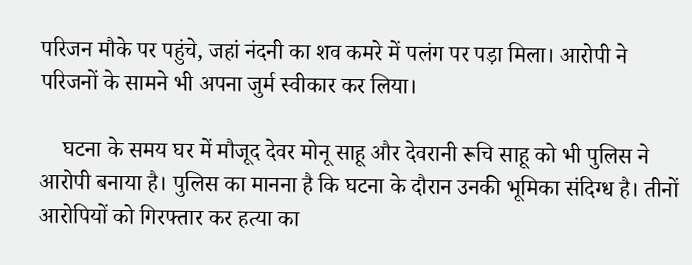परिजन मौके पर पहुंचे, जहां नंदनी का शव कमरे में पलंग पर पड़ा मिला। आरोपी ने परिजनों के सामने भी अपना जुर्म स्वीकार कर लिया।

    घटना के समय घर में मौजूद देवर मोनू साहू और देवरानी रूचि साहू को भी पुलिस ने आरोपी बनाया है। पुलिस का मानना है कि घटना के दौरान उनकी भूमिका संदिग्ध है। तीनों आरोपियों को गिरफ्तार कर हत्या का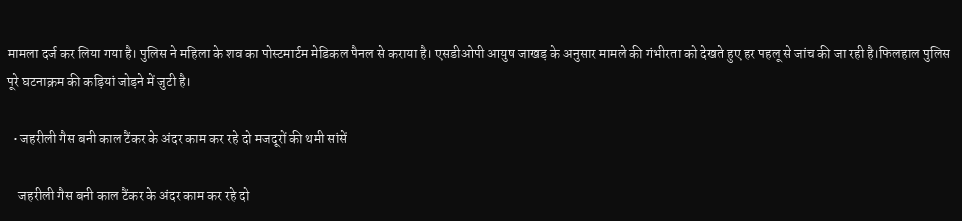मामला दर्ज कर लिया गया है। पुलिस ने महिला के शव का पोस्टमार्टम मेडिकल पैनल से कराया है। एसडीओपी आयुष जाखड़ के अनुसार मामले की गंभीरता को देखते हुए हर पहलू से जांच की जा रही है।फिलहाल पुलिस पूरे घटनाक्रम की कड़ियां जोड़ने में जुटी है।

  • जहरीली गैस बनी काल टैंकर के अंदर काम कर रहे दो मजदूरों की थमी सांसें

    जहरीली गैस बनी काल टैंकर के अंदर काम कर रहे दो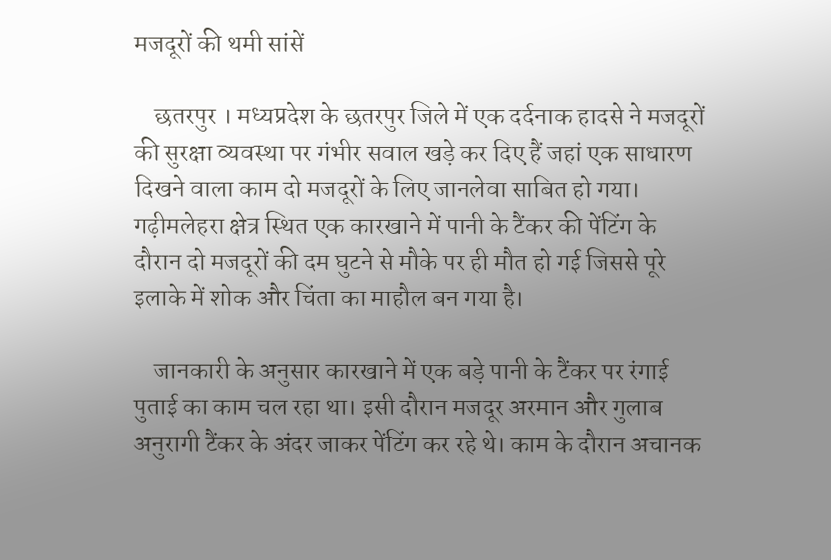मजदूरों की थमी सांसें

    छतरपुर । मध्यप्रदेश के छतरपुर जिले में एक दर्दनाक हादसे ने मजदूरों की सुरक्षा व्यवस्था पर गंभीर सवाल खड़े कर दिए हैं जहां एक साधारण दिखने वाला काम दो मजदूरों के लिए जानलेवा साबित हो गया। गढ़ीमलेहरा क्षेत्र स्थित एक कारखाने में पानी के टैंकर की पेंटिंग के दौरान दो मजदूरों की दम घुटने से मौके पर ही मौत हो गई जिससे पूरे इलाके में शोक और चिंता का माहौल बन गया है।

    जानकारी के अनुसार कारखाने में एक बड़े पानी के टैंकर पर रंगाई पुताई का काम चल रहा था। इसी दौरान मजदूर अरमान और गुलाब अनुरागी टैंकर के अंदर जाकर पेंटिंग कर रहे थे। काम के दौरान अचानक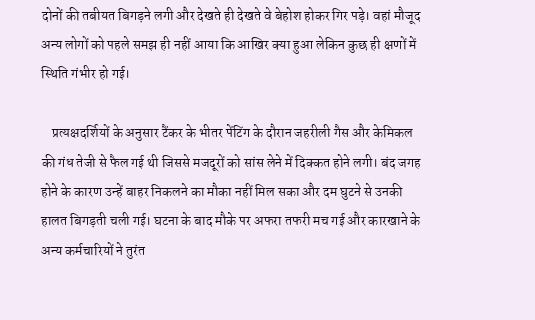दोनों की तबीयत बिगड़ने लगी और देखते ही देखते वे बेहोश होकर गिर पड़े। वहां मौजूद अन्य लोगों को पहले समझ ही नहीं आया कि आखिर क्या हुआ लेकिन कुछ ही क्षणों में स्थिति गंभीर हो गई।

    प्रत्यक्षदर्शियों के अनुसार टैंकर के भीतर पेंटिंग के दौरान जहरीली गैस और केमिकल की गंध तेजी से फैल गई थी जिससे मजदूरों को सांस लेने में दिक्कत होने लगी। बंद जगह होने के कारण उन्हें बाहर निकलने का मौका नहीं मिल सका और दम घुटने से उनकी हालत बिगड़ती चली गई। घटना के बाद मौके पर अफरा तफरी मच गई और कारखाने के अन्य कर्मचारियों ने तुरंत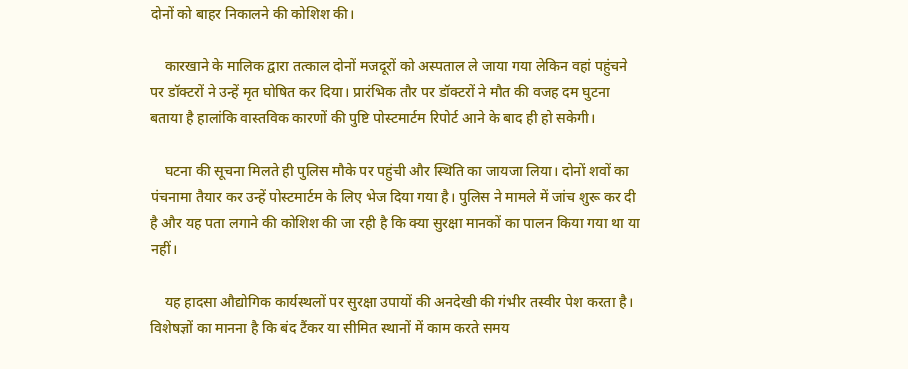दोनों को बाहर निकालने की कोशिश की।

    कारखाने के मालिक द्वारा तत्काल दोनों मजदूरों को अस्पताल ले जाया गया लेकिन वहां पहुंचने पर डॉक्टरों ने उन्हें मृत घोषित कर दिया। प्रारंभिक तौर पर डॉक्टरों ने मौत की वजह दम घुटना बताया है हालांकि वास्तविक कारणों की पुष्टि पोस्टमार्टम रिपोर्ट आने के बाद ही हो सकेगी।

    घटना की सूचना मिलते ही पुलिस मौके पर पहुंची और स्थिति का जायजा लिया। दोनों शवों का पंचनामा तैयार कर उन्हें पोस्टमार्टम के लिए भेज दिया गया है। पुलिस ने मामले में जांच शुरू कर दी है और यह पता लगाने की कोशिश की जा रही है कि क्या सुरक्षा मानकों का पालन किया गया था या नहीं।

    यह हादसा औद्योगिक कार्यस्थलों पर सुरक्षा उपायों की अनदेखी की गंभीर तस्वीर पेश करता है। विशेषज्ञों का मानना है कि बंद टैंकर या सीमित स्थानों में काम करते समय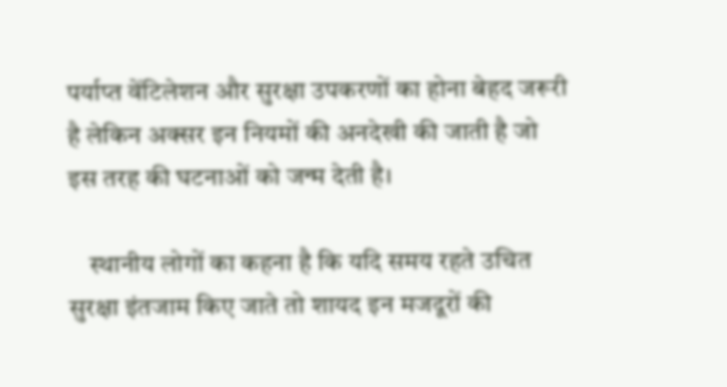पर्याप्त वेंटिलेशन और सुरक्षा उपकरणों का होना बेहद जरूरी है लेकिन अक्सर इन नियमों की अनदेखी की जाती है जो इस तरह की घटनाओं को जन्म देती है।

    स्थानीय लोगों का कहना है कि यदि समय रहते उचित सुरक्षा इंतजाम किए जाते तो शायद इन मजदूरों की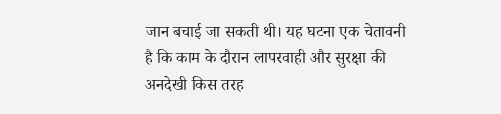जान बचाई जा सकती थी। यह घटना एक चेतावनी है कि काम के दौरान लापरवाही और सुरक्षा की अनदेखी किस तरह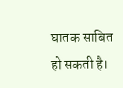घातक साबित हो सकती है।